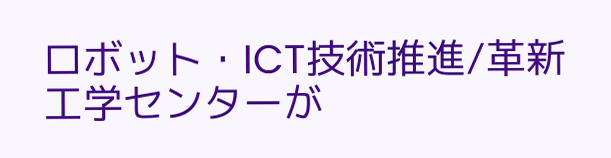ロボット・ICT技術推進/革新工学センターが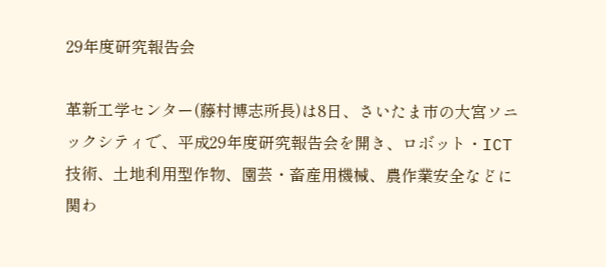29年度研究報告会

革新工学センター(藤村博志所長)は8日、さいたま市の大宮ソニックシティで、平成29年度研究報告会を開き、ロボット・ICT技術、土地利用型作物、園芸・畜産用機械、農作業安全などに関わ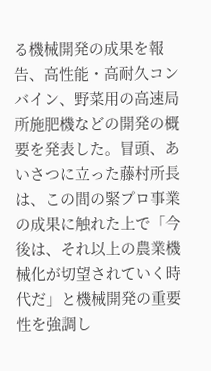る機械開発の成果を報告、高性能・高耐久コンバイン、野菜用の高速局所施肥機などの開発の概要を発表した。冒頭、あいさつに立った藤村所長は、この間の緊プロ事業の成果に触れた上で「今後は、それ以上の農業機械化が切望されていく時代だ」と機械開発の重要性を強調し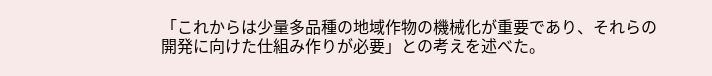「これからは少量多品種の地域作物の機械化が重要であり、それらの開発に向けた仕組み作りが必要」との考えを述べた。